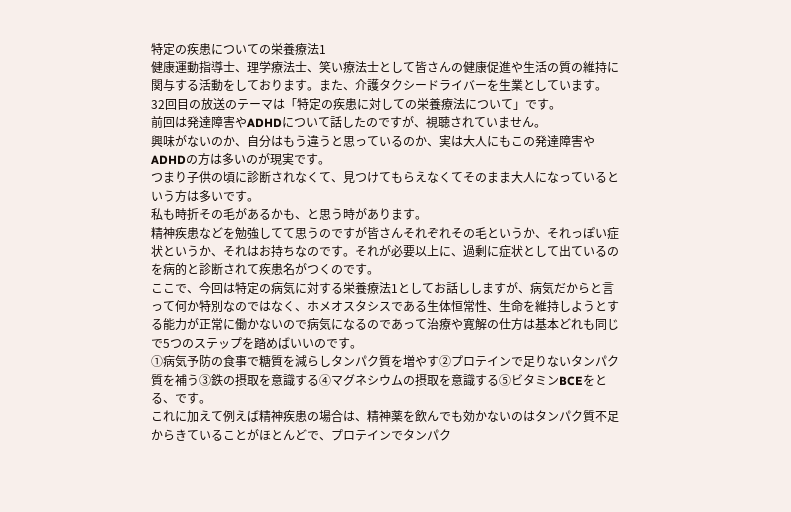特定の疾患についての栄養療法1
健康運動指導士、理学療法士、笑い療法士として皆さんの健康促進や生活の質の維持に関与する活動をしております。また、介護タクシードライバーを生業としています。
32回目の放送のテーマは「特定の疾患に対しての栄養療法について」です。
前回は発達障害やADHDについて話したのですが、視聴されていません。
興味がないのか、自分はもう違うと思っているのか、実は大人にもこの発達障害やADHDの方は多いのが現実です。
つまり子供の頃に診断されなくて、見つけてもらえなくてそのまま大人になっているという方は多いです。
私も時折その毛があるかも、と思う時があります。
精神疾患などを勉強してて思うのですが皆さんそれぞれその毛というか、それっぽい症状というか、それはお持ちなのです。それが必要以上に、過剰に症状として出ているのを病的と診断されて疾患名がつくのです。
ここで、今回は特定の病気に対する栄養療法1としてお話ししますが、病気だからと言って何か特別なのではなく、ホメオスタシスである生体恒常性、生命を維持しようとする能力が正常に働かないので病気になるのであって治療や寛解の仕方は基本どれも同じで5つのステップを踏めばいいのです。
①病気予防の食事で糖質を減らしタンパク質を増やす②プロテインで足りないタンパク質を補う③鉄の摂取を意識する④マグネシウムの摂取を意識する⑤ビタミンBCEをとる、です。
これに加えて例えば精神疾患の場合は、精神薬を飲んでも効かないのはタンパク質不足からきていることがほとんどで、プロテインでタンパク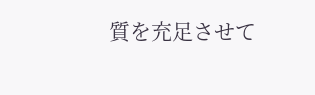質を充足させて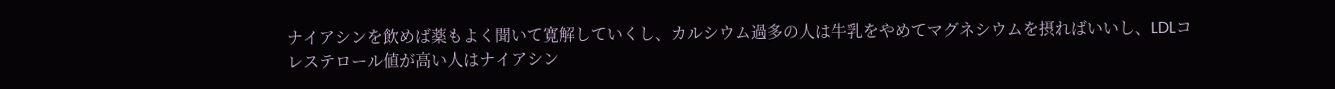ナイアシンを飲めば薬もよく聞いて寛解していくし、カルシウム過多の人は牛乳をやめてマグネシウムを摂ればいいし、LDLコレステロール値が高い人はナイアシン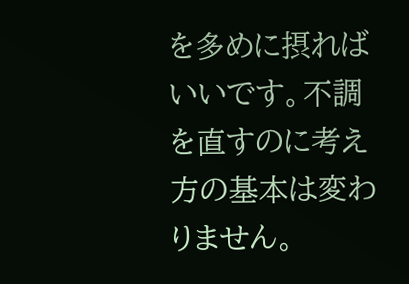を多めに摂ればいいです。不調を直すのに考え方の基本は変わりません。